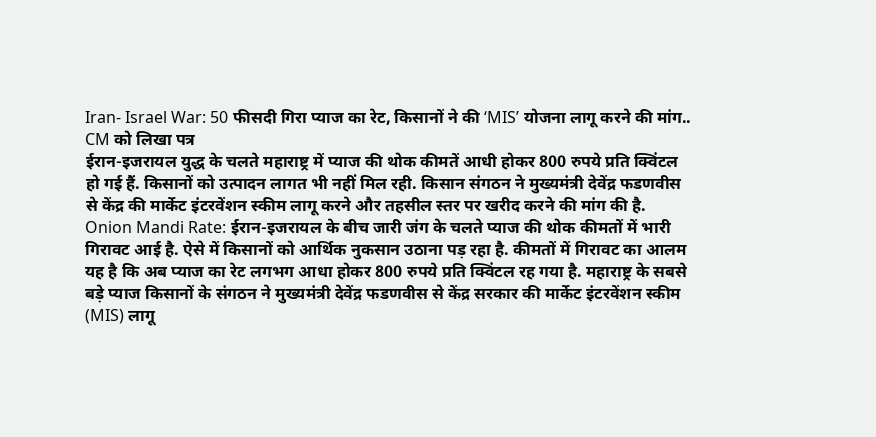Iran- Israel War: 50 फीसदी गिरा प्याज का रेट, किसानों ने की ‘MIS’ योजना लागू करने की मांग.. CM को लिखा पत्र
ईरान-इजरायल युद्ध के चलते महाराष्ट्र में प्याज की थोक कीमतें आधी होकर 800 रुपये प्रति क्विंटल हो गई हैं. किसानों को उत्पादन लागत भी नहीं मिल रही. किसान संगठन ने मुख्यमंत्री देवेंद्र फडणवीस से केंद्र की मार्केट इंटरवेंशन स्कीम लागू करने और तहसील स्तर पर खरीद करने की मांग की है.
Onion Mandi Rate: ईरान-इजरायल के बीच जारी जंग के चलते प्याज की थोक कीमतों में भारी गिरावट आई है. ऐसे में किसानों को आर्थिक नुकसान उठाना पड़ रहा है. कीमतों में गिरावट का आलम यह है कि अब प्याज का रेट लगभग आधा होकर 800 रुपये प्रति क्विंटल रह गया है. महाराष्ट्र के सबसे बड़े प्याज किसानों के संगठन ने मुख्यमंत्री देवेंद्र फडणवीस से केंद्र सरकार की मार्केट इंटरवेंशन स्कीम (MIS) लागू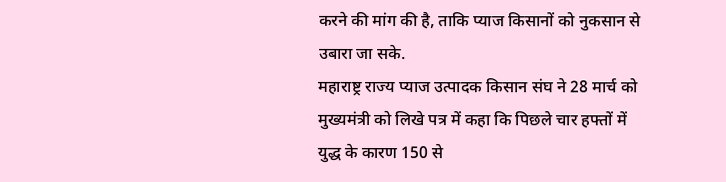करने की मांग की है, ताकि प्याज किसानों को नुकसान से उबारा जा सके.
महाराष्ट्र राज्य प्याज उत्पादक किसान संघ ने 28 मार्च को मुख्यमंत्री को लिखे पत्र में कहा कि पिछले चार हफ्तों में युद्ध के कारण 150 से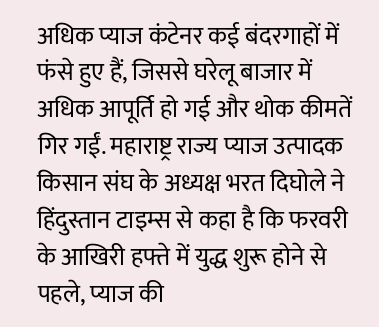अधिक प्याज कंटेनर कई बंदरगाहों में फंसे हुए हैं, जिससे घरेलू बाजार में अधिक आपूर्ति हो गई और थोक कीमतें गिर गईं. महाराष्ट्र राज्य प्याज उत्पादक किसान संघ के अध्यक्ष भरत दिघोले ने हिंदुस्तान टाइम्स से कहा है कि फरवरी के आखिरी हफ्ते में युद्ध शुरू होने से पहले, प्याज की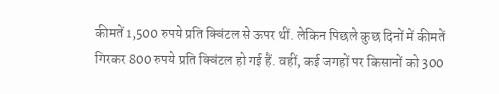कीमतें 1,500 रुपये प्रति क्विंटल से ऊपर थीं. लेकिन पिछले कुछ दिनों में कीमतें गिरकर 800 रुपये प्रति क्विंटल हो गई हैं. वहीं, कई जगहों पर किसानों को 300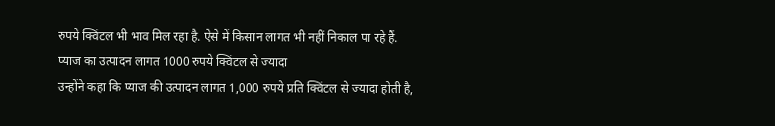रुपये क्विंटल भी भाव मिल रहा है. ऐसे में किसान लागत भी नहीं निकाल पा रहे हैं.
प्याज का उत्पादन लागत 1000 रुपये क्विंटल से ज्यादा
उन्होंने कहा कि प्याज की उत्पादन लागत 1,000 रुपये प्रति क्विंटल से ज्यादा होती है,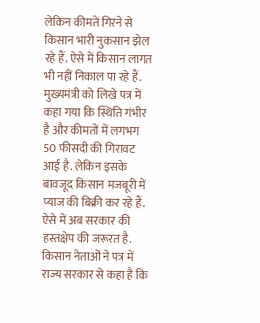लेकिन कीमतें गिरने से किसान भारी नुकसान झेल रहे हैं. ऐसे में किसान लागत भी नहीं निकाल पा रहे हैं. मुख्यमंत्री को लिखे पत्र में कहा गया कि स्थिति गंभीर है और कीमतों में लगभग 50 फीसदी की गिरावट आई है. लेकिन इसके बावजूद किसान मजबूरी में प्याज की बिक्री कर रहे हैं. ऐसे में अब सरकार की हस्तक्षेप की जरूरत है. किसान नेताओं ने पत्र में राज्य सरकार से कहा है कि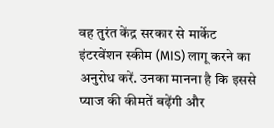वह तुरंत केंद्र सरकार से मार्केट इंटरवेंशन स्कीम (MIS) लागू करने का अनुरोध करें. उनका मानना है कि इससे प्याज की कीमतें बढ़ेंगी और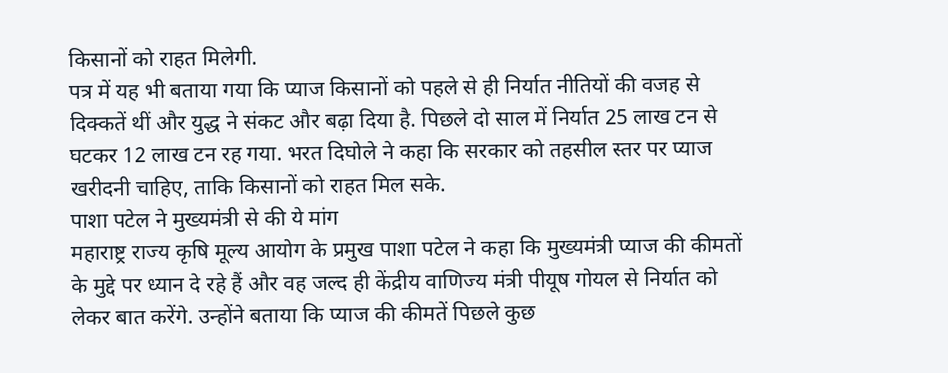किसानों को राहत मिलेगी.
पत्र में यह भी बताया गया कि प्याज किसानों को पहले से ही निर्यात नीतियों की वजह से दिक्कतें थीं और युद्ध ने संकट और बढ़ा दिया है. पिछले दो साल में निर्यात 25 लाख टन से घटकर 12 लाख टन रह गया. भरत दिघोले ने कहा कि सरकार को तहसील स्तर पर प्याज खरीदनी चाहिए, ताकि किसानों को राहत मिल सके.
पाशा पटेल ने मुख्यमंत्री से की ये मांग
महाराष्ट्र राज्य कृषि मूल्य आयोग के प्रमुख पाशा पटेल ने कहा कि मुख्यमंत्री प्याज की कीमतों के मुद्दे पर ध्यान दे रहे हैं और वह जल्द ही केंद्रीय वाणिज्य मंत्री पीयूष गोयल से निर्यात को लेकर बात करेंगे. उन्होंने बताया कि प्याज की कीमतें पिछले कुछ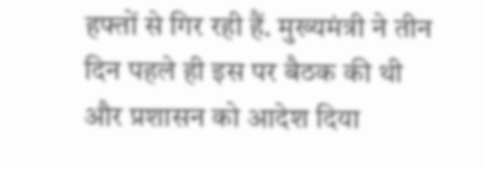हफ्तों से गिर रही हैं. मुख्यमंत्री ने तीन दिन पहले ही इस पर बैठक की थी और प्रशासन को आदेश दिया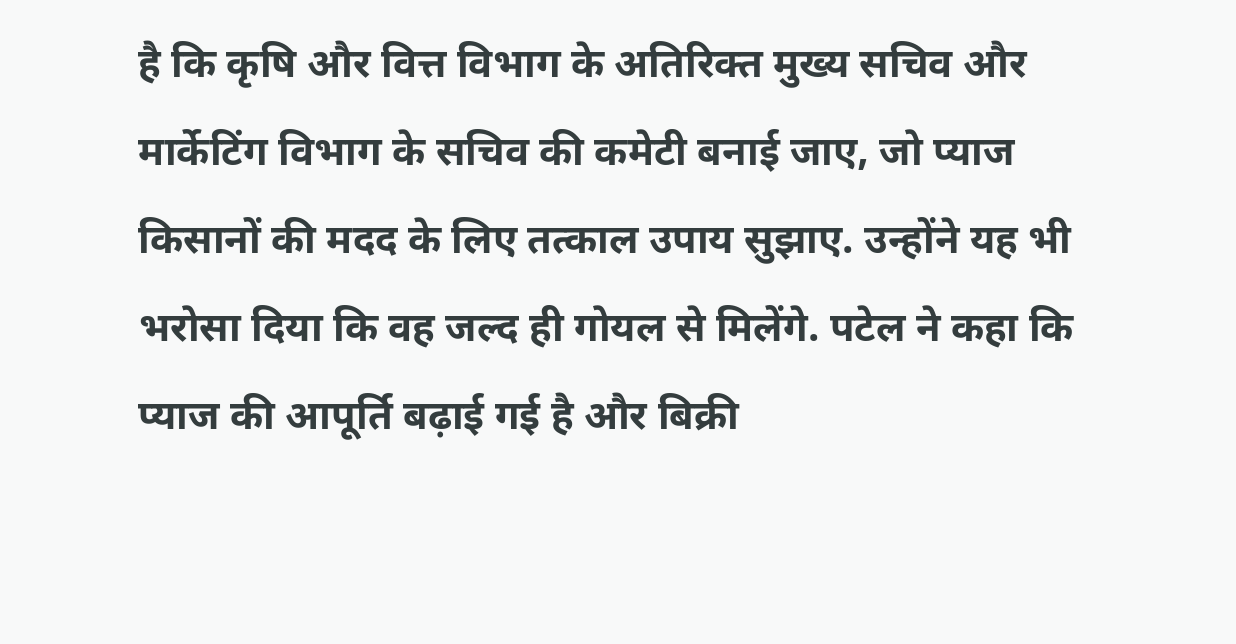है कि कृषि और वित्त विभाग के अतिरिक्त मुख्य सचिव और मार्केटिंग विभाग के सचिव की कमेटी बनाई जाए, जो प्याज किसानों की मदद के लिए तत्काल उपाय सुझाए. उन्होंने यह भी भरोसा दिया कि वह जल्द ही गोयल से मिलेंगे. पटेल ने कहा कि प्याज की आपूर्ति बढ़ाई गई है और बिक्री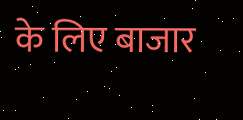के लिए बाजार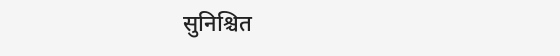सुनिश्चित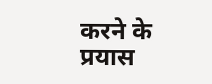करने के प्रयास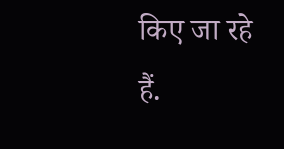किए जा रहे हैं.